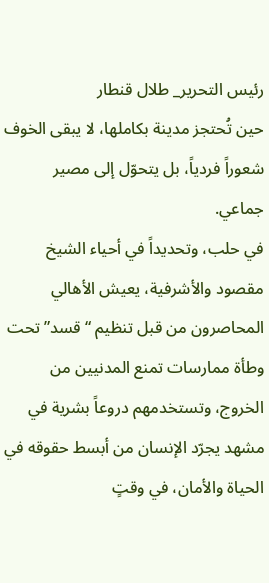رئيس التحرير_ طلال قنطار
حين تُحتجز مدينة بكاملها، لا يبقى الخوف شعوراً فردياً، بل يتحوّل إلى مصير جماعي.
في حلب، وتحديداً في أحياء الشيخ مقصود والأشرفية، يعيش الأهالي المحاصرون من قبل تنظيم “قسد” تحت وطأة ممارسات تمنع المدنيين من الخروج، وتستخدمهم دروعاً بشرية في مشهد يجرّد الإنسان من أبسط حقوقه في الحياة والأمان، في وقتٍ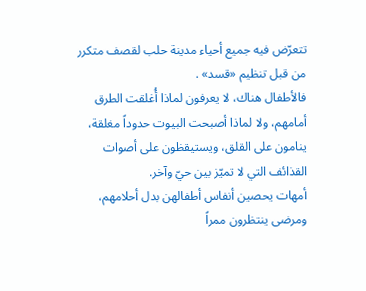تتعرّض فيه جميع أحياء مدينة حلب لقصف متكرر من قبل تنظيم «قسد» .
فالأطفال هناك، لا يعرفون لماذا أُغلقت الطرق أمامهم، ولا لماذا أصبحت البيوت حدوداً مغلقة، ينامون على القلق، ويستيقظون على أصوات القذائف التي لا تميّز بين حيّ وآخر.
أمهات يحصين أنفاس أطفالهن بدل أحلامهم، ومرضى ينتظرون ممراً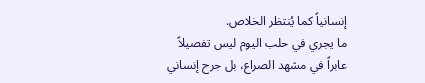إنسانياً كما يُنتظر الخلاص.
ما يجري في حلب اليوم ليس تفصيلاً عابراً في مشهد الصراع، بل جرح إنساني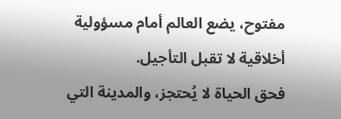مفتوح، يضع العالم أمام مسؤولية أخلاقية لا تقبل التأجيل.
فحق الحياة لا يُحتجز، والمدينة التي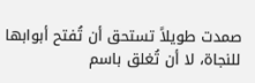صمدت طويلاً تستحق أن تُفتح أبوابها للنجاة، لا أن تُغلق باسم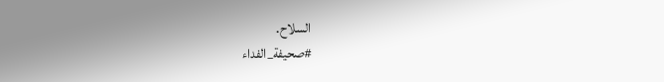السلاح.
#صحيفة_الفداء